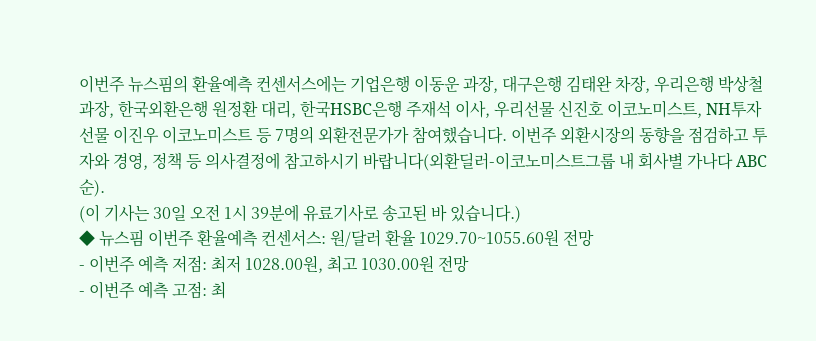이번주 뉴스핌의 환율예측 컨센서스에는 기업은행 이동운 과장, 대구은행 김태완 차장, 우리은행 박상철 과장, 한국외환은행 원정환 대리, 한국HSBC은행 주재석 이사, 우리선물 신진호 이코노미스트, NH투자선물 이진우 이코노미스트 등 7명의 외환전문가가 참여했습니다. 이번주 외환시장의 동향을 점검하고 투자와 경영, 정책 등 의사결정에 참고하시기 바랍니다(외환딜러-이코노미스트그룹 내 회사별 가나다 ABC순).
(이 기사는 30일 오전 1시 39분에 유료기사로 송고된 바 있습니다.)
◆ 뉴스핌 이번주 환율예측 컨센서스: 원/달러 환율 1029.70~1055.60원 전망
- 이번주 예측 저점: 최저 1028.00원, 최고 1030.00원 전망
- 이번주 예측 고점: 최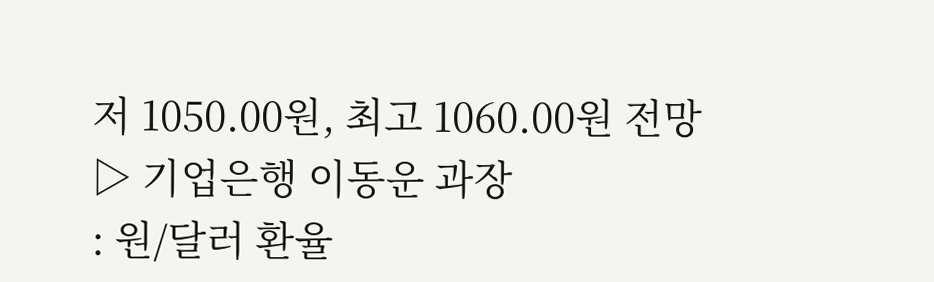저 1050.00원, 최고 1060.00원 전망
▷ 기업은행 이동운 과장
: 원/달러 환율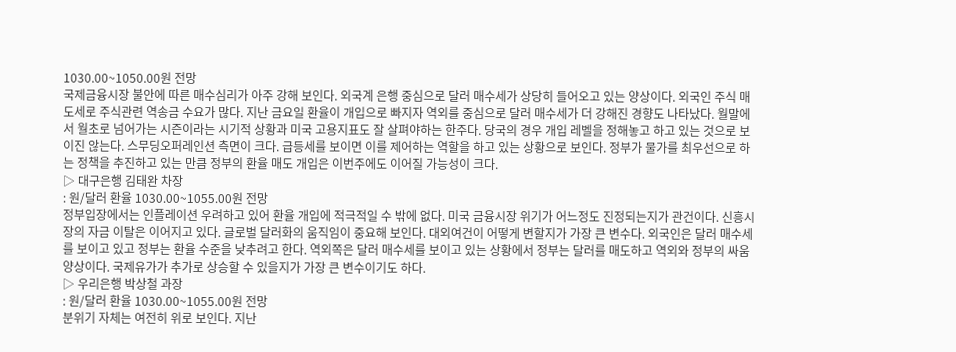1030.00~1050.00원 전망
국제금융시장 불안에 따른 매수심리가 아주 강해 보인다. 외국계 은행 중심으로 달러 매수세가 상당히 들어오고 있는 양상이다. 외국인 주식 매도세로 주식관련 역송금 수요가 많다. 지난 금요일 환율이 개입으로 빠지자 역외를 중심으로 달러 매수세가 더 강해진 경향도 나타났다. 월말에서 월초로 넘어가는 시즌이라는 시기적 상황과 미국 고용지표도 잘 살펴야하는 한주다. 당국의 경우 개입 레벨을 정해놓고 하고 있는 것으로 보이진 않는다. 스무딩오퍼레인션 측면이 크다. 급등세를 보이면 이를 제어하는 역할을 하고 있는 상황으로 보인다. 정부가 물가를 최우선으로 하는 정책을 추진하고 있는 만큼 정부의 환율 매도 개입은 이번주에도 이어질 가능성이 크다.
▷ 대구은행 김태완 차장
: 원/달러 환율 1030.00~1055.00원 전망
정부입장에서는 인플레이션 우려하고 있어 환율 개입에 적극적일 수 밖에 없다. 미국 금융시장 위기가 어느정도 진정되는지가 관건이다. 신흥시장의 자금 이탈은 이어지고 있다. 글로벌 달러화의 움직임이 중요해 보인다. 대외여건이 어떻게 변할지가 가장 큰 변수다. 외국인은 달러 매수세를 보이고 있고 정부는 환율 수준을 낮추려고 한다. 역외쪽은 달러 매수세를 보이고 있는 상황에서 정부는 달러를 매도하고 역외와 정부의 싸움 양상이다. 국제유가가 추가로 상승할 수 있을지가 가장 큰 변수이기도 하다.
▷ 우리은행 박상철 과장
: 원/달러 환율 1030.00~1055.00원 전망
분위기 자체는 여전히 위로 보인다. 지난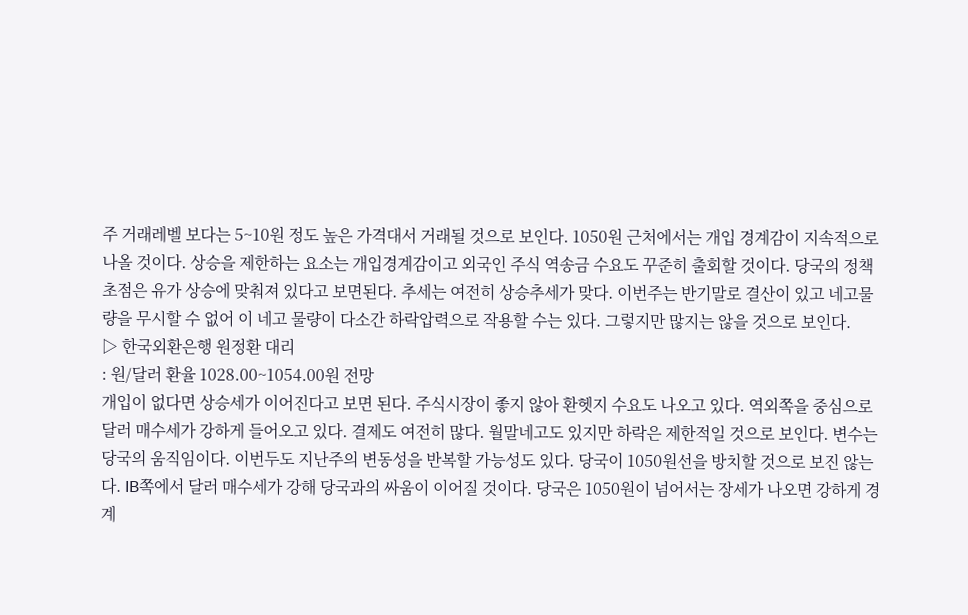주 거래레벨 보다는 5~10원 정도 높은 가격대서 거래될 것으로 보인다. 1050원 근처에서는 개입 경계감이 지속적으로 나올 것이다. 상승을 제한하는 요소는 개입경계감이고 외국인 주식 역송금 수요도 꾸준히 출회할 것이다. 당국의 정책 초점은 유가 상승에 맞춰져 있다고 보면된다. 추세는 여전히 상승추세가 맞다. 이번주는 반기말로 결산이 있고 네고물량을 무시할 수 없어 이 네고 물량이 다소간 하락압력으로 작용할 수는 있다. 그렇지만 많지는 않을 것으로 보인다.
▷ 한국외환은행 원정환 대리
: 원/달러 환율 1028.00~1054.00원 전망
개입이 없다면 상승세가 이어진다고 보면 된다. 주식시장이 좋지 않아 환헷지 수요도 나오고 있다. 역외쪽을 중심으로 달러 매수세가 강하게 들어오고 있다. 결제도 여전히 많다. 월말네고도 있지만 하락은 제한적일 것으로 보인다. 변수는 당국의 움직임이다. 이번두도 지난주의 변동성을 반복할 가능성도 있다. 당국이 1050원선을 방치할 것으로 보진 않는다. IB쪽에서 달러 매수세가 강해 당국과의 싸움이 이어질 것이다. 당국은 1050원이 넘어서는 장세가 나오면 강하게 경계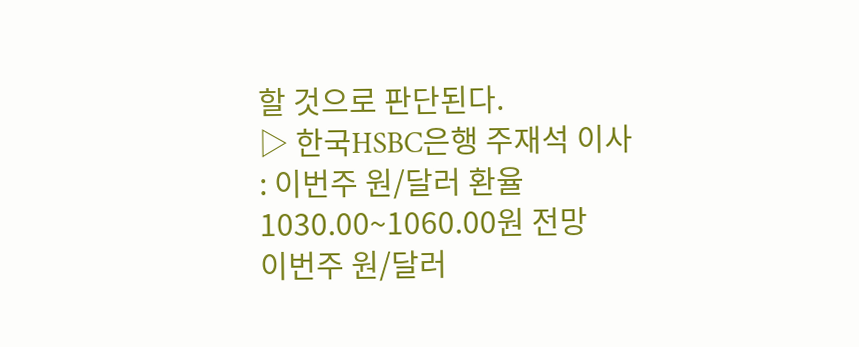할 것으로 판단된다.
▷ 한국HSBC은행 주재석 이사
: 이번주 원/달러 환율 1030.00~1060.00원 전망
이번주 원/달러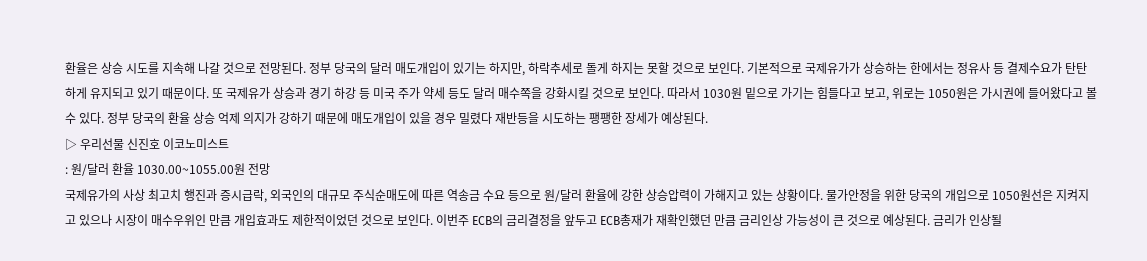환율은 상승 시도를 지속해 나갈 것으로 전망된다. 정부 당국의 달러 매도개입이 있기는 하지만, 하락추세로 돌게 하지는 못할 것으로 보인다. 기본적으로 국제유가가 상승하는 한에서는 정유사 등 결제수요가 탄탄하게 유지되고 있기 때문이다. 또 국제유가 상승과 경기 하강 등 미국 주가 약세 등도 달러 매수쪽을 강화시킬 것으로 보인다. 따라서 1030원 밑으로 가기는 힘들다고 보고, 위로는 1050원은 가시권에 들어왔다고 볼 수 있다. 정부 당국의 환율 상승 억제 의지가 강하기 때문에 매도개입이 있을 경우 밀렸다 재반등을 시도하는 팽팽한 장세가 예상된다.
▷ 우리선물 신진호 이코노미스트
: 원/달러 환율 1030.00~1055.00원 전망
국제유가의 사상 최고치 행진과 증시급락, 외국인의 대규모 주식순매도에 따른 역송금 수요 등으로 원/달러 환율에 강한 상승압력이 가해지고 있는 상황이다. 물가안정을 위한 당국의 개입으로 1050원선은 지켜지고 있으나 시장이 매수우위인 만큼 개입효과도 제한적이었던 것으로 보인다. 이번주 ECB의 금리결정을 앞두고 ECB총재가 재확인했던 만큼 금리인상 가능성이 큰 것으로 예상된다. 금리가 인상될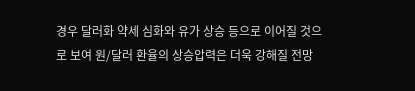경우 달러화 약세 심화와 유가 상승 등으로 이어질 것으로 보여 원/달러 환율의 상승압력은 더욱 강해질 전망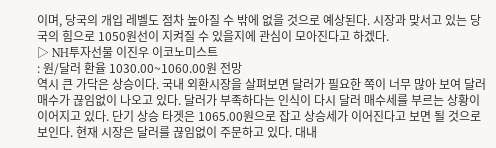이며, 당국의 개입 레벨도 점차 높아질 수 밖에 없을 것으로 예상된다. 시장과 맞서고 있는 당국의 힘으로 1050원선이 지켜질 수 있을지에 관심이 모아진다고 하겠다.
▷ NH투자선물 이진우 이코노미스트
: 원/달러 환율 1030.00~1060.00원 전망
역시 큰 가닥은 상승이다. 국내 외환시장을 살펴보면 달러가 필요한 쪽이 너무 많아 보여 달러 매수가 끊임없이 나오고 있다. 달러가 부족하다는 인식이 다시 달러 매수세를 부르는 상황이 이어지고 있다. 단기 상승 타겟은 1065.00원으로 잡고 상승세가 이어진다고 보면 될 것으로 보인다. 현재 시장은 달러를 끊임없이 주문하고 있다. 대내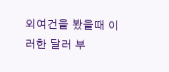외여건을 봤을때 이러한 달러 부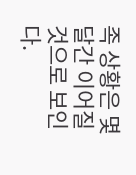족 상황은 몇 달간 이어질 것으로 보인다.